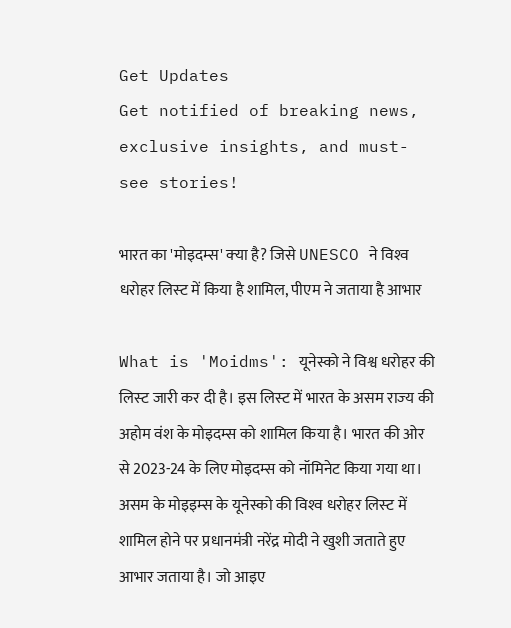Get Updates
Get notified of breaking news, exclusive insights, and must-see stories!

भारत का 'मोइदम्‍स' क्‍या है? जिसे UNESCO ने विश्‍व धरोहर लिस्‍ट में किया है शामिल, पीएम ने जताया है आभार

What is 'Moidms': यूनेस्को ने विश्व धरोहर की लिस्‍ट जारी कर दी है। इस लिस्‍ट में भारत के असम राज्‍य की अहोम वंश के मोइदम्स को शामिल किया है। भारत की ओर से 2023-24 के लिए मोइदम्स को नॉमिनेट किया गया था। असम के मोइइम्‍स के यूनेस्‍को की विश्‍व धरोहर लिस्‍ट में शामिल होने पर प्रधानमंत्री नरेंद्र मोदी ने खुशी जताते हुए आभार जताया है। जो आइए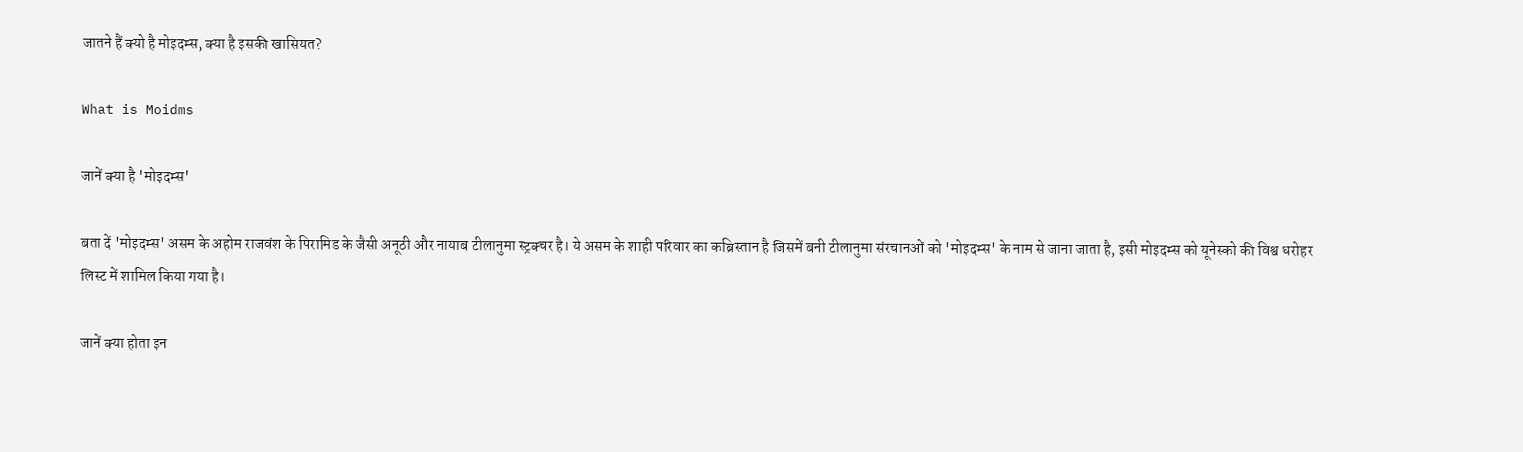जातने हैं क्‍यो है मोइदम्‍स, क्‍या है इसकी खासियत?

What is Moidms

जानें क्‍या है 'मोइदम्स'

बता दें 'मोइदम्स' असम के अहोम राजवंश के पिरामिड के जैसी अनूठी और नायाब टीलानुमा स्‍ट्रक्‍चर है। ये असम के शाही परिवार का कब्रिस्‍तान है जिसमें बनी टीलानुमा संरचानओं को 'मोइदम्‍स' के नाम से जाना जाता है, इसी मोइदम्‍स को यूनेस्को की विश्व धरोहर लिस्‍ट में शामिल किया गया है।

जानें क्‍या होता इन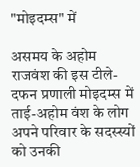"मोइदम्‍स" में

असमय के अहोम राजवंश की इस टीले-दफन प्रणाली मोइदम्‍स में ताई-अहोम वंश के लोग अपने परिवार के सदस्‍स्‍यों को उनकी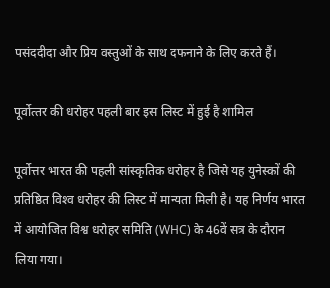पसंददीदा और प्रिय वस्तुओं के साथ दफनाने के लिए करते हैं।

पूर्वोत्‍तर की धरोहर पहली बार इस लिस्‍ट में हुई है शामिल

पूर्वोत्तर भारत की पहली सांस्कृतिक धरोहर है जिसे यह युनेस्‍कों की प्रतिष्ठित विश्‍व धरोहर की लिस्‍ट में मान्यता मिली है। यह निर्णय भारत में आयोजित विश्व धरोहर समिति (WHC) के 46वें सत्र के दौरान लिया गया।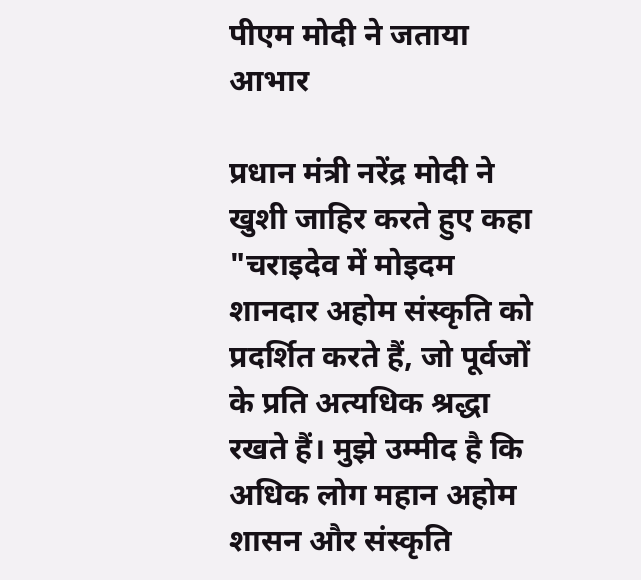पीएम मोदी ने जताया आभार

प्रधान मंत्री नरेंद्र मोदी ने खुशी जा‍हिर करते हुए कहा "चराइदेव में मोइदम शानदार अहोम संस्कृति को प्रदर्शित करते हैं, जो पूर्वजों के प्रति अत्यधिक श्रद्धा रखते हैं। मुझे उम्मीद है कि अधिक लोग महान अहोम शासन और संस्कृति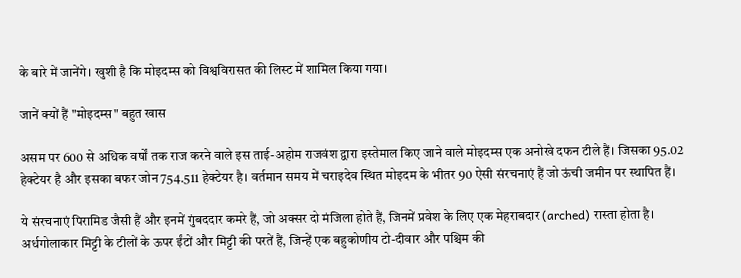के बारे में जानेंगे। खुशी है कि मोइदम्‍स को विश्वविरासत की लिस्‍ट में शामिल किया गया।

जानें क्‍यों हैं "मोइदम्‍स" बहुत खास

असम पर 600 से अधिक वर्षों तक राज करने वाले इस ताई-अहोम राजवंश द्वारा इस्तेमाल किए जाने वाले मोइदम्‍स एक अनोखे दफन टीले हैं। जिसका 95.02 हेक्टेयर है और इसका बफर जोन 754.511 हेक्टेयर है। वर्तमान समय में चराइदेव स्थित मोइदम के भीतर 90 ऐसी संरचनाएं हैं जो ऊंची जमीन पर स्‍थापित हैं।

ये संरचनाएं पिरामिड जैसी हैं और इनमें गुंबददार कमरे हैं, जो अक्सर दो मंजिला होते हैं, जिनमें प्रवेश के लिए एक मेहराबदार (arched) रास्‍ता होता है। अर्धगोलाकार मिट्टी के टीलों के ऊपर ईंटों और मिट्टी की परतें हैं, जिन्हें एक बहुकोणीय टो-दीवार और पश्चिम की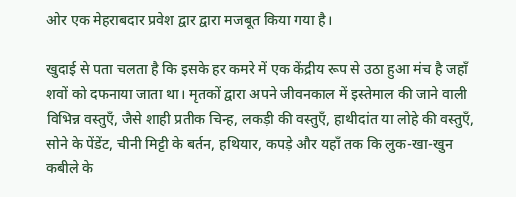ओर एक मेहराबदार प्रवेश द्वार द्वारा मजबूत किया गया है।

खुदाई से पता चलता है कि इसके हर कमरे में एक केंद्रीय रूप से उठा हुआ मंच है जहाँ शवों को दफनाया जाता था। मृतकों द्वारा अपने जीवनकाल में इस्तेमाल की जाने वाली विभिन्न वस्तुएँ, जैसे शाही प्रतीक चिन्ह, लकड़ी की वस्तुएँ, हाथीदांत या लोहे की वस्तुएँ, सोने के पेंडेंट, चीनी मिट्टी के बर्तन, हथियार, कपड़े और यहाँ तक कि लुक-खा-खुन कबीले के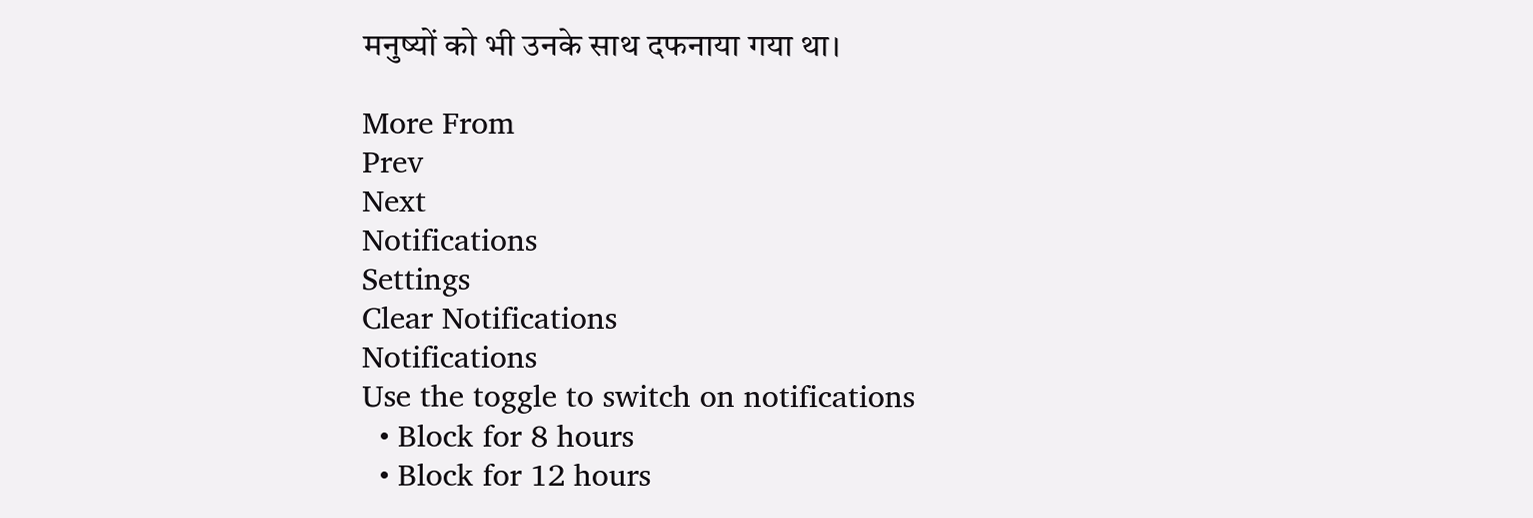मनुष्यों को भी उनके साथ दफनाया गया था।

More From
Prev
Next
Notifications
Settings
Clear Notifications
Notifications
Use the toggle to switch on notifications
  • Block for 8 hours
  • Block for 12 hours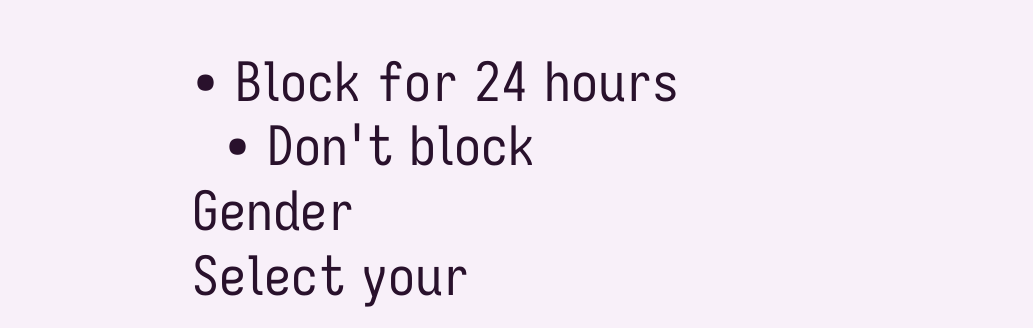• Block for 24 hours
  • Don't block
Gender
Select your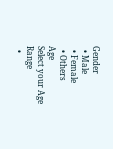Gender
  • Male
  • Female
  • Others
Age
Select your Age Range
  •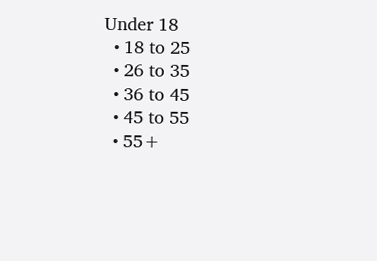Under 18
  • 18 to 25
  • 26 to 35
  • 36 to 45
  • 45 to 55
  • 55+